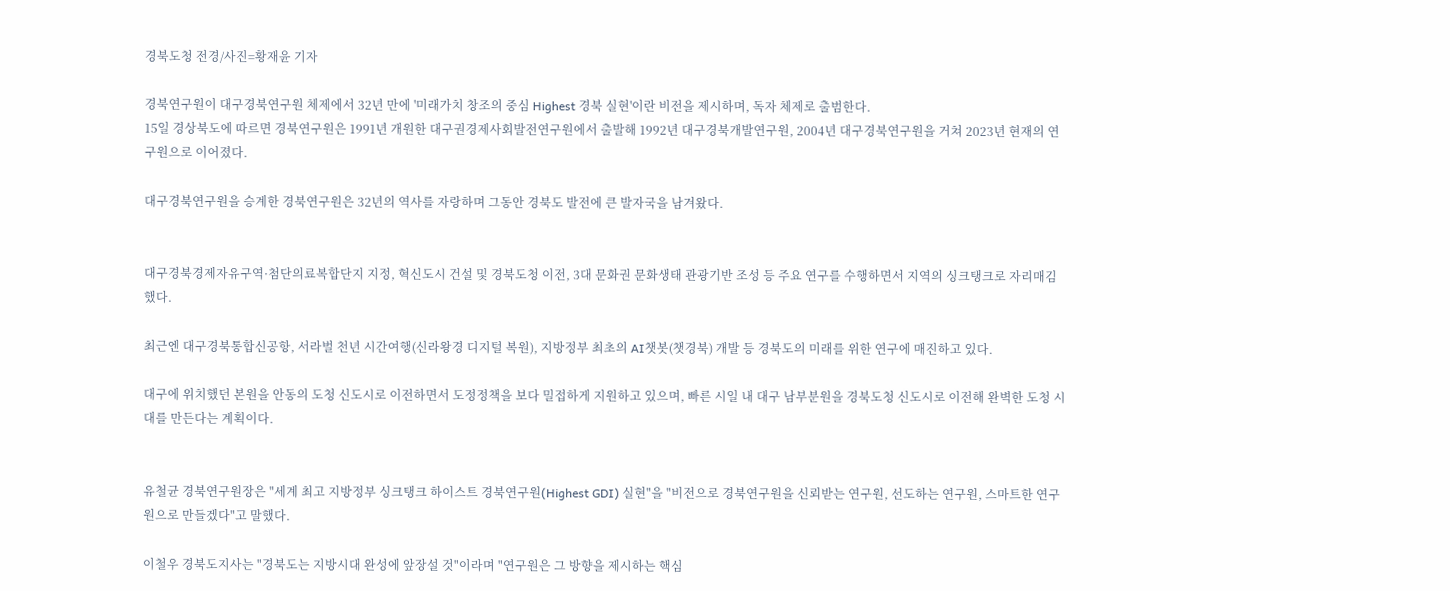경북도청 전경/사진=황재윤 기자

경북연구원이 대구경북연구원 체제에서 32년 만에 '미래가치 창조의 중심 Highest 경북 실현'이란 비전을 제시하며, 독자 체제로 출범한다.
15일 경상북도에 따르면 경북연구원은 1991년 개원한 대구권경제사회발전연구원에서 출발해 1992년 대구경북개발연구원, 2004년 대구경북연구원을 거쳐 2023년 현재의 연구원으로 이어졌다.

대구경북연구원을 승계한 경북연구원은 32년의 역사를 자랑하며 그동안 경북도 발전에 큰 발자국을 남겨왔다.


대구경북경제자유구역·첨단의료복합단지 지정, 혁신도시 건설 및 경북도청 이전, 3대 문화권 문화생태 관광기반 조성 등 주요 연구를 수행하면서 지역의 싱크탱크로 자리매김했다.

최근엔 대구경북통합신공항, 서라벌 천년 시간여행(신라왕경 디지털 복원), 지방정부 최초의 AI챗봇(챗경북) 개발 등 경북도의 미래를 위한 연구에 매진하고 있다.

대구에 위치했던 본원을 안동의 도청 신도시로 이전하면서 도정정책을 보다 밀접하게 지원하고 있으며, 빠른 시일 내 대구 남부분원을 경북도청 신도시로 이전해 완벽한 도청 시대를 만든다는 계획이다.


유철균 경북연구원장은 "세계 최고 지방정부 싱크탱크 하이스트 경북연구원(Highest GDI) 실현"을 "비전으로 경북연구원을 신뢰받는 연구원, 선도하는 연구원, 스마트한 연구원으로 만들겠다"고 말했다.

이철우 경북도지사는 "경북도는 지방시대 완성에 앞장설 것"이라며 "연구원은 그 방향을 제시하는 핵심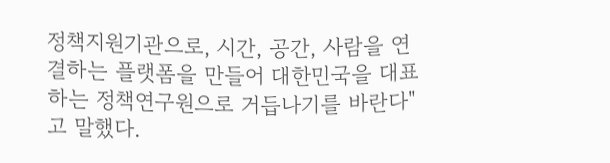정책지원기관으로, 시간, 공간, 사람을 연결하는 플랫폼을 만들어 대한민국을 대표하는 정책연구원으로 거듭나기를 바란다"고 말했다.